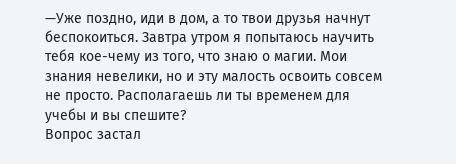—Уже поздно, иди в дом, а то твои друзья начнут беспокоиться. Завтра утром я попытаюсь научить тебя кое-чему из того, что знаю о магии. Мои знания невелики, но и эту малость освоить совсем не просто. Располагаешь ли ты временем для учебы и вы спешите?
Вопрос застал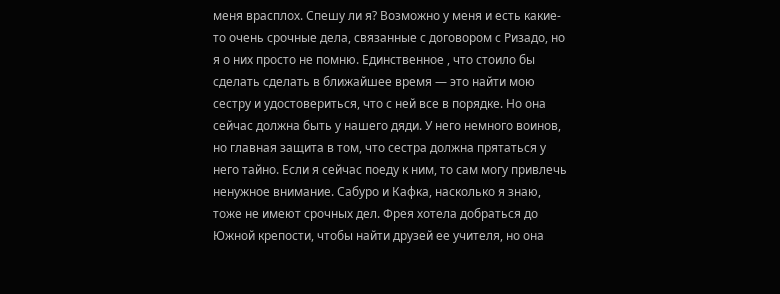меня врасплох. Спешу ли я? Возможно у меня и есть какие-то очень срочные дела, связанные с договором с Ризадо, но я о них просто не помню. Единственное , что стоило бы сделать сделать в ближайшее время — это найти мою сестру и удостовериться, что с ней все в порядке. Но она сейчас должна быть у нашего дяди. У него немного воинов, но главная защита в том, что сестра должна прятаться у него тайно. Если я сейчас поеду к ним, то сам могу привлечь ненужное внимание. Сабуро и Кафка, насколько я знаю, тоже не имеют срочных дел. Фрея хотела добраться до Южной крепости, чтобы найти друзей ее учителя, но она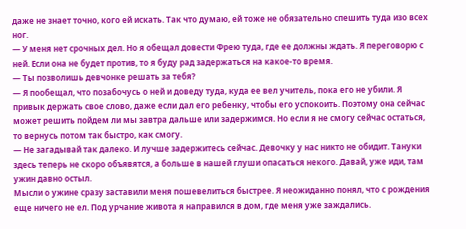даже не знает точно, кого ей искать. Так что думаю, ей тоже не обязательно спешить туда изо всех ног.
— У меня нет срочных дел. Но я обещал довести Фрею туда, где ее должны ждать. Я переговорю с ней. Если она не будет против, то я буду рад задержаться на какое-то время.
— Ты позволишь девчонке решать за тебя?
— Я пообещал, что позабочусь о ней и доведу туда, куда ее вел учитель, пока его не убили. Я привык держать свое слово, даже если дал его ребенку, чтобы его успокоить. Поэтому она сейчас может решить пойдем ли мы завтра дальше или задержимся. Но если я не смогу сейчас остаться, то вернусь потом так быстро, как смогу.
— Не загадывай так далеко. И лучше задержитесь сейчас. Девочку у нас никто не обидит. Тануки здесь теперь не скоро объявятся, а больше в нашей глуши опасаться некого. Давай, уже иди, там ужин давно остыл.
Мысли о ужине сразу заставили меня пошевелиться быстрее. Я неожиданно понял, что с рождения еще ничего не ел. Под урчание живота я направился в дом, где меня уже заждались.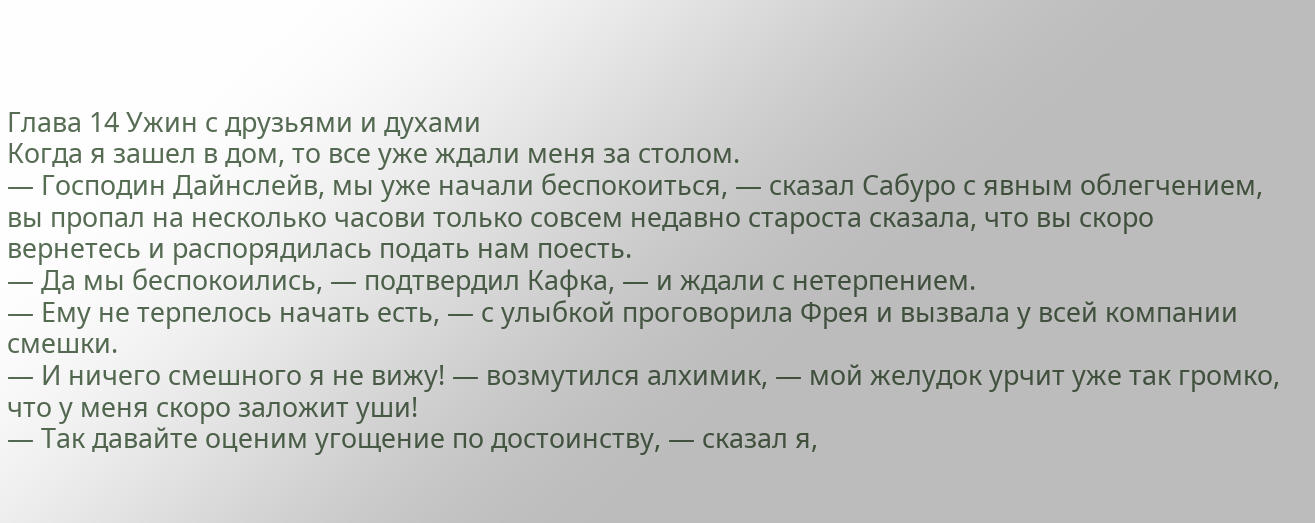Глава 14 Ужин с друзьями и духами
Когда я зашел в дом, то все уже ждали меня за столом.
— Господин Дайнслейв, мы уже начали беспокоиться, — сказал Сабуро с явным облегчением, вы пропал на несколько часови только совсем недавно староста сказала, что вы скоро вернетесь и распорядилась подать нам поесть.
— Да мы беспокоились, — подтвердил Кафка, — и ждали с нетерпением.
— Ему не терпелось начать есть, — с улыбкой проговорила Фрея и вызвала у всей компании смешки.
— И ничего смешного я не вижу! — возмутился алхимик, — мой желудок урчит уже так громко, что у меня скоро заложит уши!
— Так давайте оценим угощение по достоинству, — сказал я,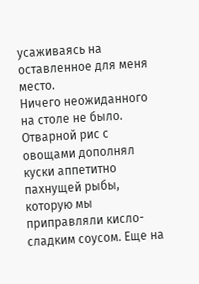усаживаясь на оставленное для меня место.
Ничего неожиданного на столе не было. Отварной рис с овощами дополнял куски аппетитно пахнущей рыбы, которую мы приправляли кисло-сладким соусом. Еще на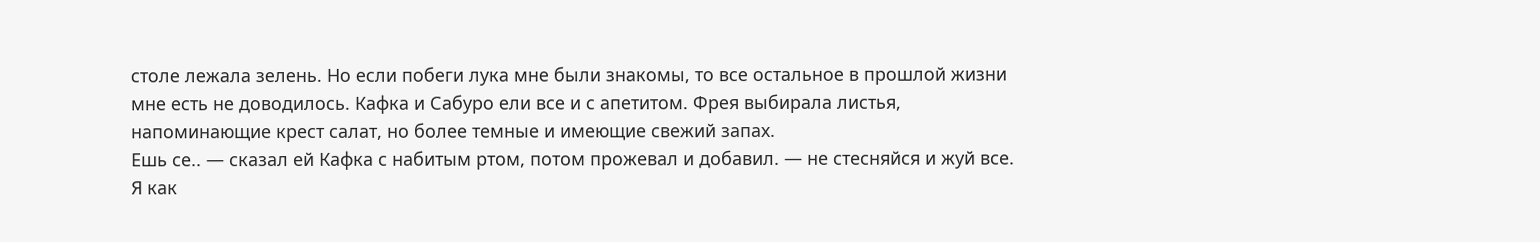столе лежала зелень. Но если побеги лука мне были знакомы, то все остальное в прошлой жизни мне есть не доводилось. Кафка и Сабуро ели все и с апетитом. Фрея выбирала листья, напоминающие крест салат, но более темные и имеющие свежий запах.
Ешь се.. — сказал ей Кафка с набитым ртом, потом прожевал и добавил. — не стесняйся и жуй все. Я как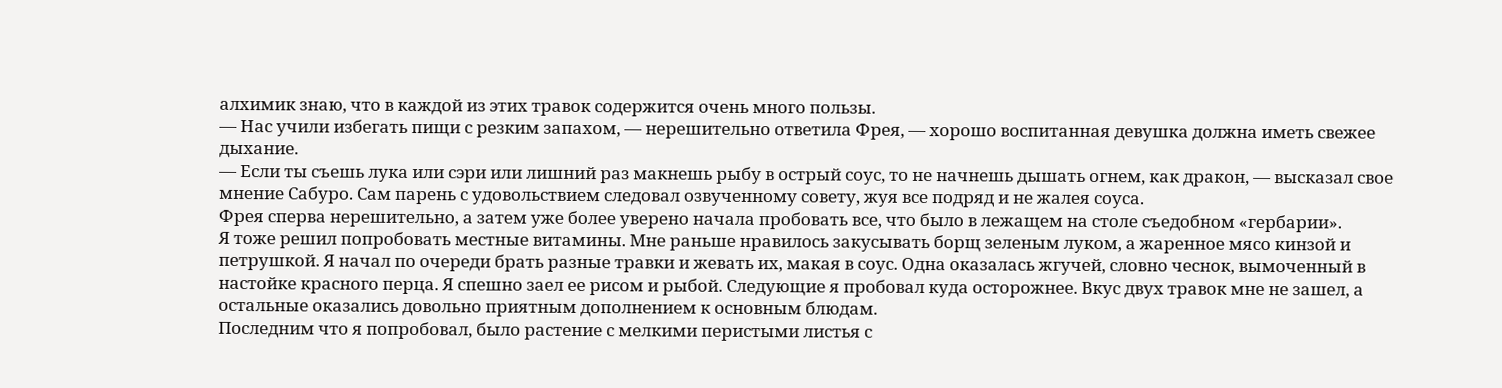алхимик знаю, что в каждой из этих травок содержится очень много пользы.
— Нас учили избегать пищи с резким запахом, — нерешительно ответила Фрея, — хорошо воспитанная девушка должна иметь свежее дыхание.
— Если ты съешь лука или сэри или лишний раз макнешь рыбу в острый соус, то не начнешь дышать огнем, как дракон, — высказал свое мнение Сабуро. Сам парень с удовольствием следовал озвученному совету, жуя все подряд и не жалея соуса.
Фрея сперва нерешительно, а затем уже более уверено начала пробовать все, что было в лежащем на столе съедобном «гербарии».
Я тоже решил попробовать местные витамины. Мне раньше нравилось закусывать борщ зеленым луком, а жаренное мясо кинзой и петрушкой. Я начал по очереди брать разные травки и жевать их, макая в соус. Одна оказалась жгучей, словно чеснок, вымоченный в настойке красного перца. Я спешно заел ее рисом и рыбой. Следующие я пробовал куда осторожнее. Вкус двух травок мне не зашел, а остальные оказались довольно приятным дополнением к основным блюдам.
Последним что я попробовал, было растение с мелкими перистыми листья с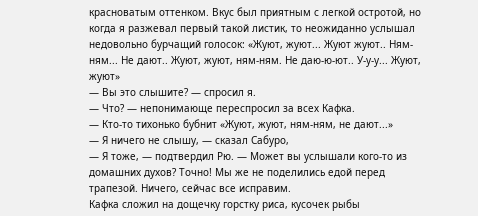красноватым оттенком. Вкус был приятным с легкой остротой, но когда я разжевал первый такой листик, то неожиданно услышал недовольно бурчащий голосок: «Жуют, жуют... Жуют жуют.. Ням- ням... Не дают.. Жуют, жуют, ням-ням. Не даю-ю-ют.. У-у-у... Жуют, жуют»
— Вы это слышите? — спросил я.
— Что? — непонимающе переспросил за всех Кафка.
— Кто-то тихонько бубнит «Жуют, жуют, ням-ням, не дают...»
— Я ничего не слышу, — сказал Сабуро,
— Я тоже, — подтвердил Рю. — Может вы услышали кого-то из домашних духов? Точно! Мы же не поделились едой перед трапезой. Ничего, сейчас все исправим.
Кафка сложил на дощечку горстку риса, кусочек рыбы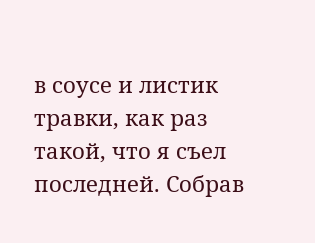в соусе и листик травки, как раз такой, что я съел последней. Собрав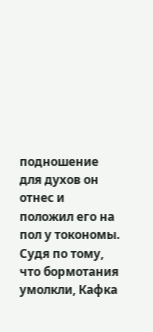подношение для духов он отнес и положил его на пол у токономы.
Судя по тому, что бормотания умолкли, Кафка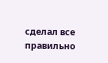сделал все правильно